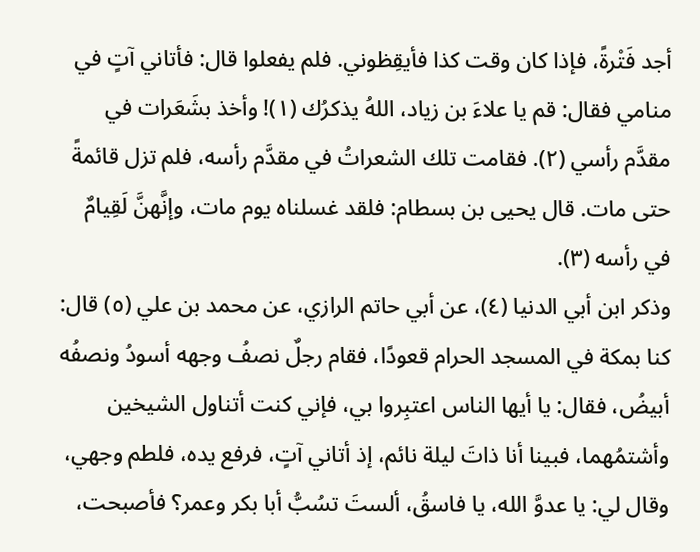أجد فَتْرةً، فإذا كان وقت كذا فأيقِظوني. فلم يفعلوا قال: فأتاني آتٍ في منامي فقال: قم يا علاءَ بن زياد، اللهُ يذكرُك (١)! وأخذ بشَعَرات في مقدَّم رأسي (٢). فقامت تلك الشعراتُ في مقدَّم رأسه، فلم تزل قائمةً حتى مات. قال يحيى بن بسطام: فلقد غسلناه يوم مات، وإنَّهنَّ لَقِيامٌ في رأسه (٣).
وذكر ابن أبي الدنيا (٤)، عن أبي حاتم الرازي، عن محمد بن علي (٥) قال: كنا بمكة في المسجد الحرام قعودًا، فقام رجلٌ نصفُ وجهه أسودُ ونصفُه أبيضُ، فقال: يا أيها الناس اعتبِروا بي، فإني كنت أتناول الشيخين وأشتمُهما، فبينا أنا ذاتَ ليلة نائم، إذ أتاني آتٍ، فرفع يده، فلطم وجهي، وقال لي: يا عدوَّ الله، يا فاسقُ، ألستَ تسُبُّ أبا بكر وعمر؟ فأصبحت،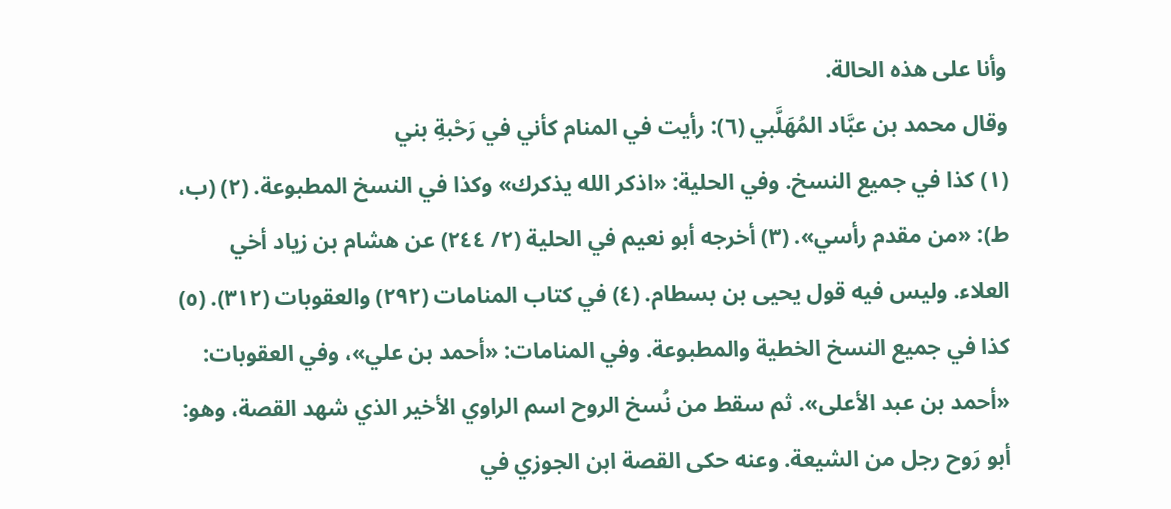وأنا على هذه الحالة.
وقال محمد بن عبَّاد المُهَلَّبي (٦): رأيت في المنام كأني في رَحْبةِ بني
(١) كذا في جميع النسخ. وفي الحلية: «اذكر الله يذكرك» وكذا في النسخ المطبوعة. (٢) (ب، ط): «من مقدم رأسي». (٣) أخرجه أبو نعيم في الحلية (٢/ ٢٤٤) عن هشام بن زياد أخي العلاء. وليس فيه قول يحيى بن بسطام. (٤) في كتاب المنامات (٢٩٢) والعقوبات (٣١٢). (٥) كذا في جميع النسخ الخطية والمطبوعة. وفي المنامات: «أحمد بن علي»، وفي العقوبات: «أحمد بن عبد الأعلى». ثم سقط من نُسخ الروح اسم الراوي الأخير الذي شهد القصة، وهو: أبو رَوح رجل من الشيعة. وعنه حكى القصة ابن الجوزي في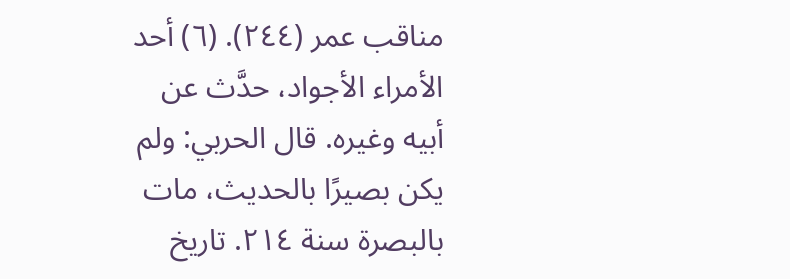مناقب عمر (٢٤٤). (٦) أحد الأمراء الأجواد، حدَّث عن أبيه وغيره. قال الحربي: ولم يكن بصيرًا بالحديث، مات بالبصرة سنة ٢١٤. تاريخ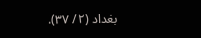بغداد (٢/ ٣٧).